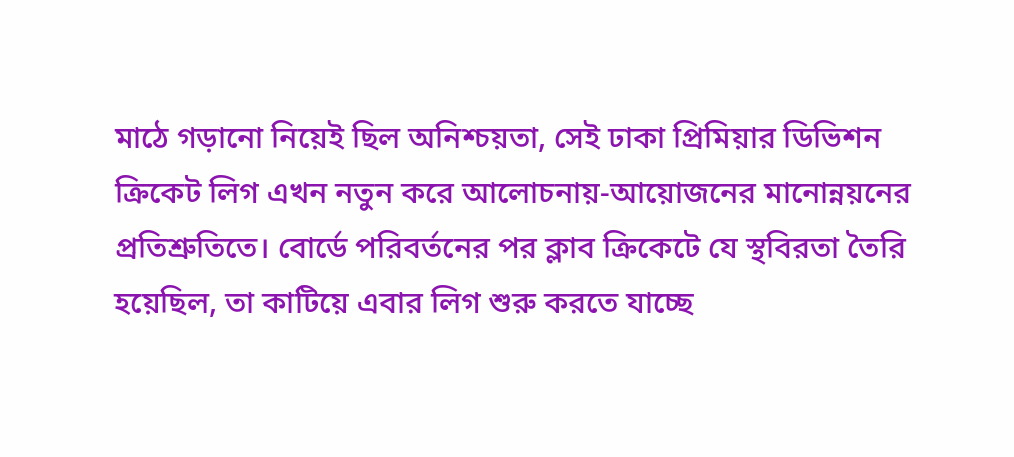মাঠে গড়ানো নিয়েই ছিল অনিশ্চয়তা, সেই ঢাকা প্রিমিয়ার ডিভিশন ক্রিকেট লিগ এখন নতুন করে আলোচনায়-আয়োজনের মানোন্নয়নের প্রতিশ্রুতিতে। বোর্ডে পরিবর্তনের পর ক্লাব ক্রিকেটে যে স্থবিরতা তৈরি হয়েছিল, তা কাটিয়ে এবার লিগ শুরু করতে যাচ্ছে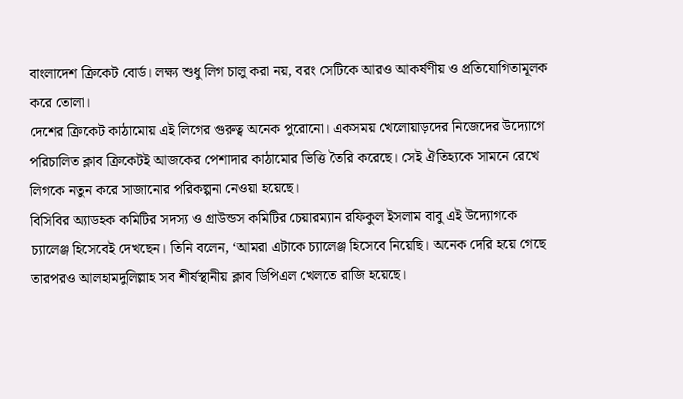বাংলাদেশ ক্রিকেট বোর্ড। লক্ষ্য শুধু লিগ চালু করা নয়, বরং সেটিকে আরও আকর্ষণীয় ও প্রতিযোগিতামূলক করে তোলা।
দেশের ক্রিকেট কাঠামোয় এই লিগের গুরুত্ব অনেক পুরোনো। একসময় খেলোয়াড়দের নিজেদের উদ্যোগে পরিচালিত ক্লাব ক্রিকেটই আজকের পেশাদার কাঠামোর ভিত্তি তৈরি করেছে। সেই ঐতিহ্যকে সামনে রেখে লিগকে নতুন করে সাজানোর পরিকল্পনা নেওয়া হয়েছে।
বিসিবির অ্যাডহক কমিটির সদস্য ও গ্রাউন্ডস কমিটির চেয়ারম্যান রফিকুল ইসলাম বাবু এই উদ্যোগকে চ্যালেঞ্জ হিসেবেই দেখছেন। তিনি বলেন, ‘আমরা এটাকে চ্যালেঞ্জ হিসেবে নিয়েছি। অনেক দেরি হয়ে গেছে তারপরও আলহামদুলিল্লাহ সব শীর্ষস্থানীয় ক্লাব ডিপিএল খেলতে রাজি হয়েছে।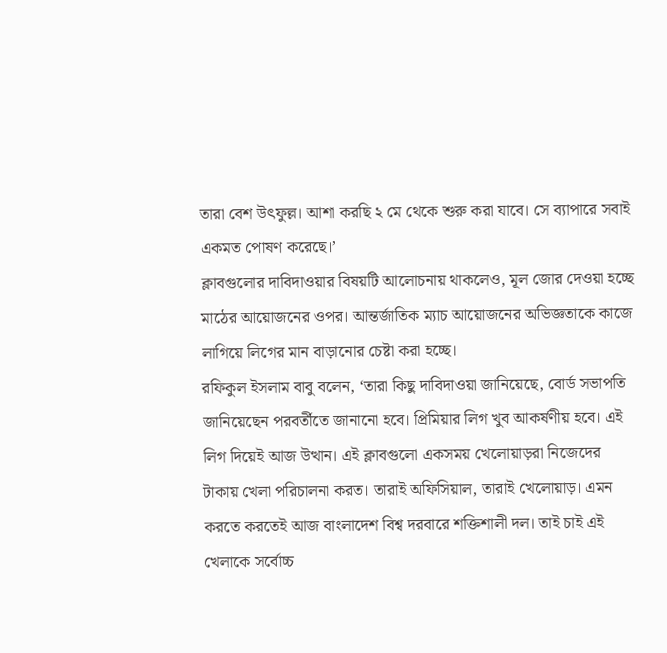তারা বেশ উৎফুল্ল। আশা করছি ২ মে থেকে শুরু করা যাবে। সে ব্যাপারে সবাই একমত পোষণ করেছে।’
ক্লাবগুলোর দাবিদাওয়ার বিষয়টি আলোচনায় থাকলেও, মূল জোর দেওয়া হচ্ছে মাঠের আয়োজনের ওপর। আন্তর্জাতিক ম্যাচ আয়োজনের অভিজ্ঞতাকে কাজে লাগিয়ে লিগের মান বাড়ানোর চেষ্টা করা হচ্ছে।
রফিকুল ইসলাম বাবু বলেন, ‘তারা কিছু দাবিদাওয়া জানিয়েছে, বোর্ড সভাপতি জানিয়েছেন পরবর্তীতে জানানো হবে। প্রিমিয়ার লিগ খুব আকর্ষণীয় হবে। এই লিগ দিয়েই আজ উত্থান। এই ক্লাবগুলো একসময় খেলোয়াড়রা নিজেদের টাকায় খেলা পরিচালনা করত। তারাই অফিসিয়াল, তারাই খেলোয়াড়। এমন করতে করতেই আজ বাংলাদেশ বিশ্ব দরবারে শক্তিশালী দল। তাই চাই এই খেলাকে সর্বোচ্চ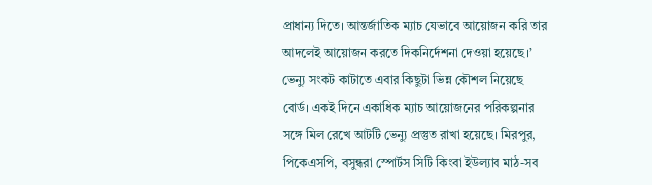প্রাধান্য দিতে। আন্তর্জাতিক ম্যাচ যেভাবে আয়োজন করি তার আদলেই আয়োজন করতে দিকনির্দেশনা দেওয়া হয়েছে।’
ভেন্যু সংকট কাটাতে এবার কিছুটা ভিন্ন কৌশল নিয়েছে বোর্ড। একই দিনে একাধিক ম্যাচ আয়োজনের পরিকল্পনার সঙ্গে মিল রেখে আটটি ভেন্যু প্রস্তুত রাখা হয়েছে। মিরপুর, পিকেএসপি, বসুন্ধরা স্পোর্টস সিটি কিংবা ইউল্যাব মাঠ-সব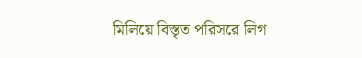মিলিয়ে বিস্তৃত পরিসরে লিগ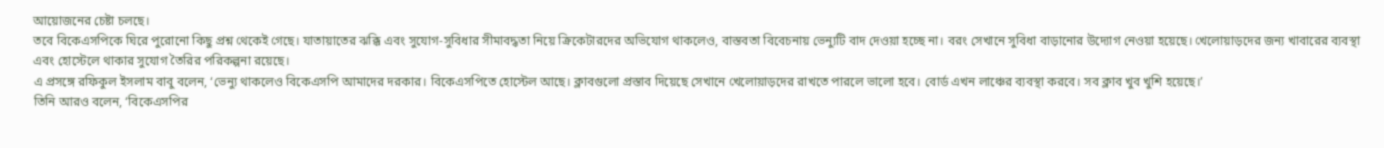আয়োজনের চেষ্টা চলছে।
তবে বিকেএসপিকে ঘিরে পুরোনো কিছু প্রশ্ন থেকেই গেছে। যাতায়াতের ঝক্কি এবং সুযোগ-সুবিধার সীমাবদ্ধতা নিয়ে ক্রিকেটারদের অভিযোগ থাকলেও, বাস্তবতা বিবেচনায় ভেন্যুটি বাদ দেওয়া হচ্ছে না। বরং সেখানে সুবিধা বাড়ানোর উদ্যোগ নেওয়া হয়েছে। খেলোয়াড়দের জন্য খাবারের ব্যবস্থা এবং হোস্টেলে থাকার সুযোগ তৈরির পরিকল্পনা রয়েছে।
এ প্রসঙ্গে রফিকুল ইসলাম বাবু বলেন, ‘ভেন্যু থাকলেও বিকেএসপি আমাদের দরকার। বিকেএসপিতে হোস্টেল আছে। ক্লাবগুলো প্রস্তাব দিয়েছে সেখানে খেলোয়াড়দের রাখতে পারলে ভালো হবে। বোর্ড এখন লাঞ্চের ব্যবস্থা করবে। সব ক্লাব খুব খুশি হয়েছে।’
তিনি আরও বলেন, ‘বিকেএসপির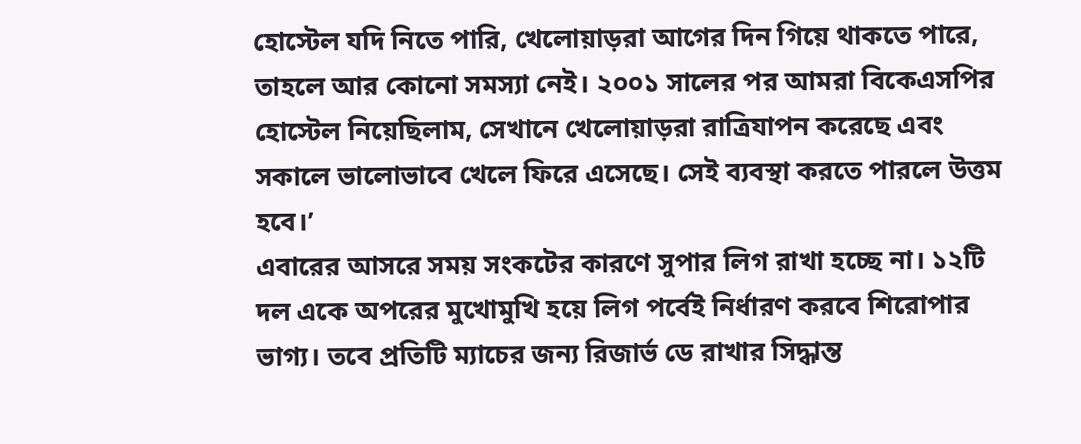হোস্টেল যদি নিতে পারি, খেলোয়াড়রা আগের দিন গিয়ে থাকতে পারে, তাহলে আর কোনো সমস্যা নেই। ২০০১ সালের পর আমরা বিকেএসপির হোস্টেল নিয়েছিলাম, সেখানে খেলোয়াড়রা রাত্রিযাপন করেছে এবং সকালে ভালোভাবে খেলে ফিরে এসেছে। সেই ব্যবস্থা করতে পারলে উত্তম হবে।’
এবারের আসরে সময় সংকটের কারণে সুপার লিগ রাখা হচ্ছে না। ১২টি দল একে অপরের মুখোমুখি হয়ে লিগ পর্বেই নির্ধারণ করবে শিরোপার ভাগ্য। তবে প্রতিটি ম্যাচের জন্য রিজার্ভ ডে রাখার সিদ্ধান্ত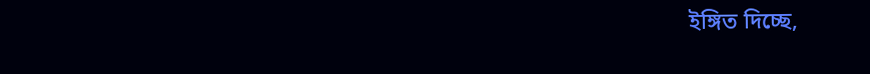ইঙ্গিত দিচ্ছে,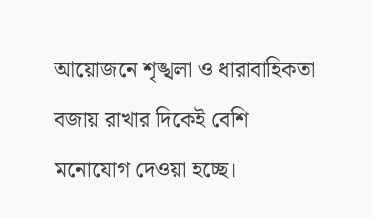আয়োজনে শৃঙ্খলা ও ধারাবাহিকতা বজায় রাখার দিকেই বেশি মনোযোগ দেওয়া হচ্ছে।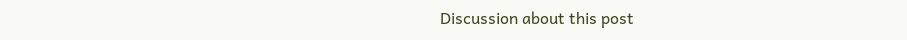Discussion about this post